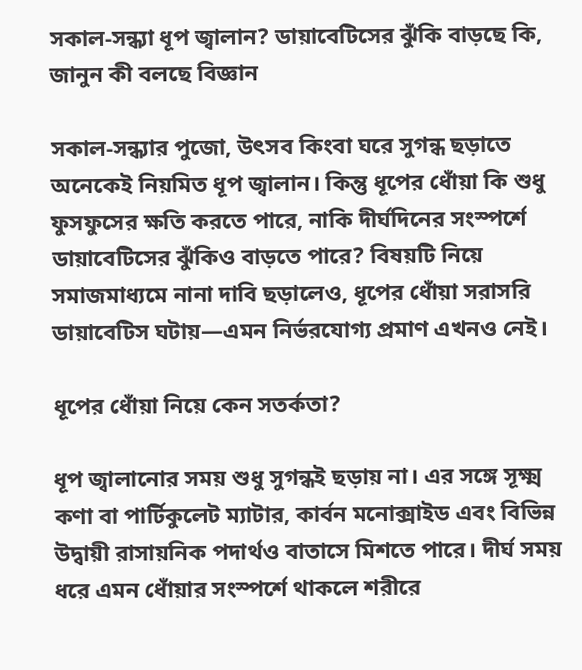সকাল-সন্ধ্যা ধূপ জ্বালান? ডায়াবেটিসের ঝুঁকি বাড়ছে কি, জানুন কী বলছে বিজ্ঞান

সকাল-সন্ধ্যার পুজো, উৎসব কিংবা ঘরে সুগন্ধ ছড়াতে অনেকেই নিয়মিত ধূপ জ্বালান। কিন্তু ধূপের ধোঁয়া কি শুধু ফুসফুসের ক্ষতি করতে পারে, নাকি দীর্ঘদিনের সংস্পর্শে ডায়াবেটিসের ঝুঁকিও বাড়তে পারে? বিষয়টি নিয়ে সমাজমাধ্যমে নানা দাবি ছড়ালেও, ধূপের ধোঁয়া সরাসরি ডায়াবেটিস ঘটায়—এমন নির্ভরযোগ্য প্রমাণ এখনও নেই।

ধূপের ধোঁয়া নিয়ে কেন সতর্কতা?

ধূপ জ্বালানোর সময় শুধু সুগন্ধই ছড়ায় না। এর সঙ্গে সূক্ষ্ম কণা বা পার্টিকুলেট ম্যাটার, কার্বন মনোক্সাইড এবং বিভিন্ন উদ্বায়ী রাসায়নিক পদার্থও বাতাসে মিশতে পারে। দীর্ঘ সময় ধরে এমন ধোঁয়ার সংস্পর্শে থাকলে শরীরে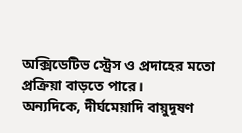অক্সিডেটিভ স্ট্রেস ও প্রদাহের মতো প্রক্রিয়া বাড়তে পারে।
অন্যদিকে, দীর্ঘমেয়াদি বায়ুদূষণ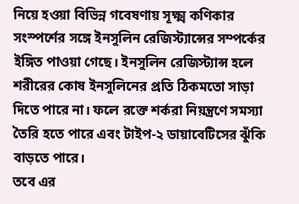নিয়ে হওয়া বিভিন্ন গবেষণায় সূক্ষ্ম কণিকার সংস্পর্শের সঙ্গে ইনসুলিন রেজিস্ট্যান্সের সম্পর্কের ইঙ্গিত পাওয়া গেছে। ইনসুলিন রেজিস্ট্যান্স হলে শরীরের কোষ ইনসুলিনের প্রতি ঠিকমতো সাড়া দিতে পারে না। ফলে রক্তে শর্করা নিয়ন্ত্রণে সমস্যা তৈরি হতে পারে এবং টাইপ-২ ডায়াবেটিসের ঝুঁকি বাড়তে পারে।
তবে এর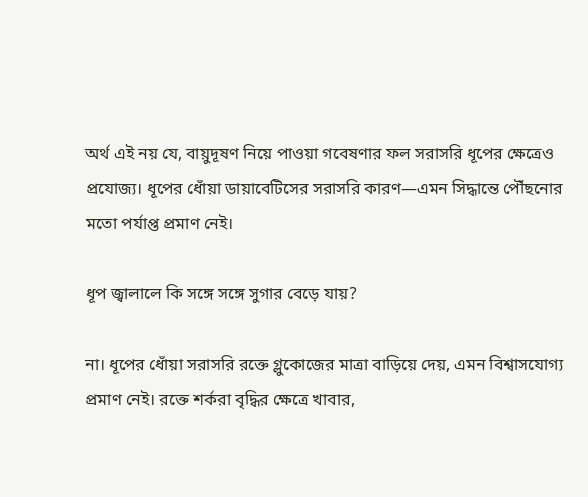অর্থ এই নয় যে, বায়ুদূষণ নিয়ে পাওয়া গবেষণার ফল সরাসরি ধূপের ক্ষেত্রেও প্রযোজ্য। ধূপের ধোঁয়া ডায়াবেটিসের সরাসরি কারণ—এমন সিদ্ধান্তে পৌঁছনোর মতো পর্যাপ্ত প্রমাণ নেই।

ধূপ জ্বালালে কি সঙ্গে সঙ্গে সুগার বেড়ে যায়?

না। ধূপের ধোঁয়া সরাসরি রক্তে গ্লুকোজের মাত্রা বাড়িয়ে দেয়, এমন বিশ্বাসযোগ্য প্রমাণ নেই। রক্তে শর্করা বৃদ্ধির ক্ষেত্রে খাবার,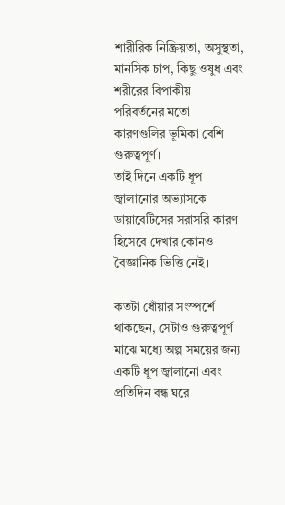শারীরিক নিষ্ক্রিয়তা, অসুস্থতা, মানসিক চাপ, কিছু ওষুধ এবং শরীরের বিপাকীয় পরিবর্তনের মতো কারণগুলির ভূমিকা বেশি গুরুত্বপূর্ণ।
তাই দিনে একটি ধূপ জ্বালানোর অভ্যাসকে ডায়াবেটিসের সরাসরি কারণ হিসেবে দেখার কোনও বৈজ্ঞানিক ভিত্তি নেই।

কতটা ধোঁয়ার সংস্পর্শে থাকছেন, সেটাও গুরুত্বপূর্ণ
মাঝে মধ্যে অল্প সময়ের জন্য একটি ধূপ জ্বালানো এবং প্রতিদিন বন্ধ ঘরে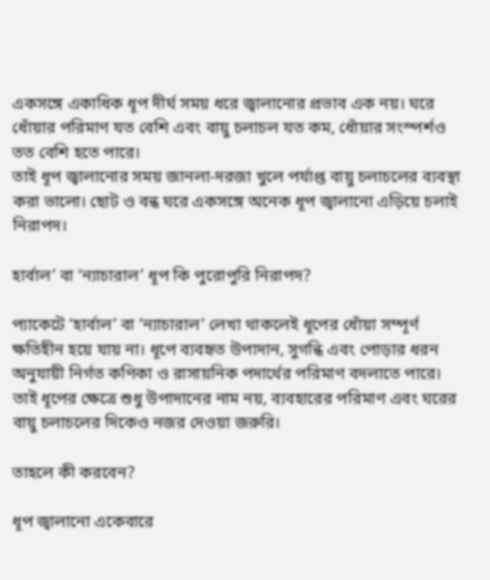একসঙ্গে একাধিক ধূপ দীর্ঘ সময় ধরে জ্বালানোর প্রভাব এক নয়। ঘরে ধোঁয়ার পরিমাণ যত বেশি এবং বায়ু চলাচল যত কম, ধোঁয়ার সংস্পর্শও তত বেশি হতে পারে।
তাই ধূপ জ্বালানোর সময় জানলা-দরজা খুলে পর্যাপ্ত বায়ু চলাচলের ব্যবস্থা করা ভালো। ছোট ও বন্ধ ঘরে একসঙ্গে অনেক ধূপ জ্বালানো এড়িয়ে চলাই নিরাপদ।

হার্বাল’ বা ‘ন্যাচারাল’ ধূপ কি পুরোপুরি নিরাপদ?

প্যাকেটে ‘হার্বাল’ বা ‘ন্যাচারাল’ লেখা থাকলেই ধূপের ধোঁয়া সম্পূর্ণ ক্ষতিহীন হয়ে যায় না। ধূপে ব্যবহৃত উপাদান, সুগন্ধি এবং পোড়ার ধরন অনুযায়ী নির্গত কণিকা ও রাসায়নিক পদার্থের পরিমাণ বদলাতে পারে।
তাই ধূপের ক্ষেত্রে শুধু উপাদানের নাম নয়, ব্যবহারের পরিমাণ এবং ঘরের বায়ু চলাচলের দিকেও নজর দেওয়া জরুরি।

তাহলে কী করবেন?

ধূপ জ্বালানো একেবারে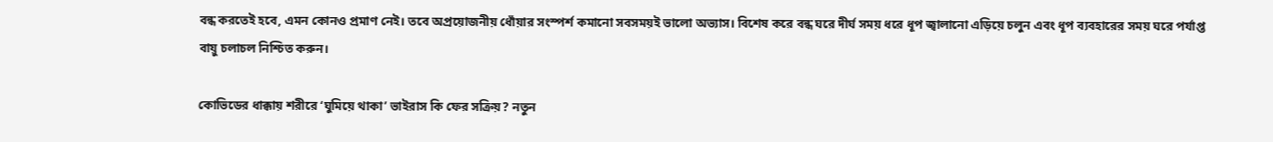বন্ধ করতেই হবে, এমন কোনও প্রমাণ নেই। তবে অপ্রয়োজনীয় ধোঁয়ার সংস্পর্শ কমানো সবসময়ই ভালো অভ্যাস। বিশেষ করে বন্ধ ঘরে দীর্ঘ সময় ধরে ধূপ জ্বালানো এড়িয়ে চলুন এবং ধূপ ব্যবহারের সময় ঘরে পর্যাপ্ত বায়ু চলাচল নিশ্চিত করুন।

কোভিডের ধাক্কায় শরীরে ‘ঘুমিয়ে থাকা’ ভাইরাস কি ফের সক্রিয়? নতুন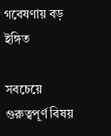গবেষণায় বড় ইঙ্গিত

সবচেয়ে গুরুত্বপূর্ণ বিষয়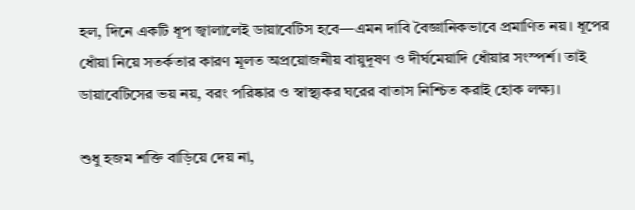হল, দিনে একটি ধূপ জ্বালালেই ডায়াবেটিস হবে—এমন দাবি বৈজ্ঞানিকভাবে প্রমাণিত নয়। ধূপের ধোঁয়া নিয়ে সতর্কতার কারণ মূলত অপ্রয়োজনীয় বায়ুদূষণ ও দীর্ঘমেয়াদি ধোঁয়ার সংস্পর্শ। তাই ডায়াবেটিসের ভয় নয়, বরং পরিষ্কার ও স্বাস্থ্যকর ঘরের বাতাস নিশ্চিত করাই হোক লক্ষ্য।

শুধু হজম শক্তি বাড়িয়ে দেয় না,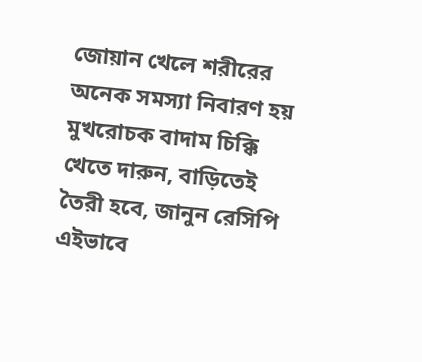জোয়ান খেলে শরীরের অনেক সমস্যা নিবারণ হয় মুখরোচক বাদাম চিক্কি খেতে দারুন, বাড়িতেই তৈরী হবে, জানুন রেসিপি এইভাবে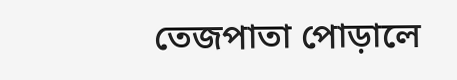তেজপাতা পোড়ালে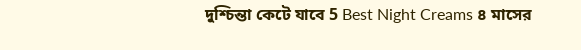দুশ্চিন্তা কেটে যাবে 5 Best Night Creams ৪ মাসের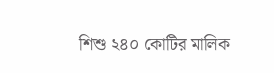শিশু ২৪০ কোটির মালিক